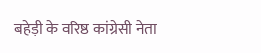बहेड़ी के वरिष्ठ कांग्रेसी नेता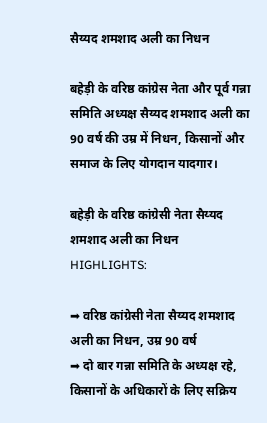सैय्यद शमशाद अली का निधन

बहेड़ी के वरिष्ठ कांग्रेस नेता और पूर्व गन्ना समिति अध्यक्ष सैय्यद शमशाद अली का 90 वर्ष की उम्र में निधन, किसानों और समाज के लिए योगदान यादगार।

बहेड़ी के वरिष्ठ कांग्रेसी नेता सैय्यद शमशाद अली का निधन
HIGHLIGHTS:

➡ वरिष्ठ कांग्रेसी नेता सैय्यद शमशाद अली का निधन, उम्र 90 वर्ष
➡ दो बार गन्ना समिति के अध्यक्ष रहे, किसानों के अधिकारों के लिए सक्रिय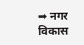➡ नगर विकास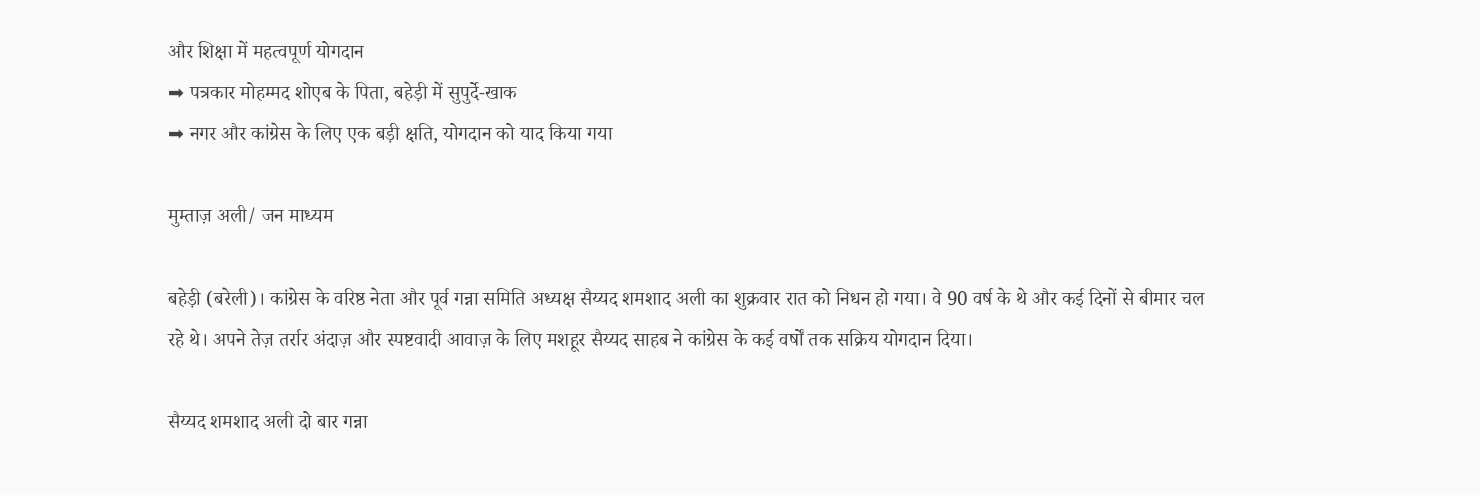और शिक्षा में महत्वपूर्ण योगदान
➡ पत्रकार मोहम्मद शोएब के पिता, बहेड़ी में सुपुर्दे-खाक
➡ नगर और कांग्रेस के लिए एक बड़ी क्षति, योगदान को याद किया गया

मुम्ताज़ अली/ जन माध्यम

बहेड़ी (बरेली)। कांग्रेस के वरिष्ठ नेता और पूर्व गन्ना समिति अध्यक्ष सैय्यद शमशाद अली का शुक्रवार रात को निधन हो गया। वे 90 वर्ष के थे और कई दिनों से बीमार चल रहे थे। अपने तेज़ तर्रार अंदाज़ और स्पष्टवादी आवाज़ के लिए मशहूर सैय्यद साहब ने कांग्रेस के कई वर्षों तक सक्रिय योगदान दिया।

सैय्यद शमशाद अली दो बार गन्ना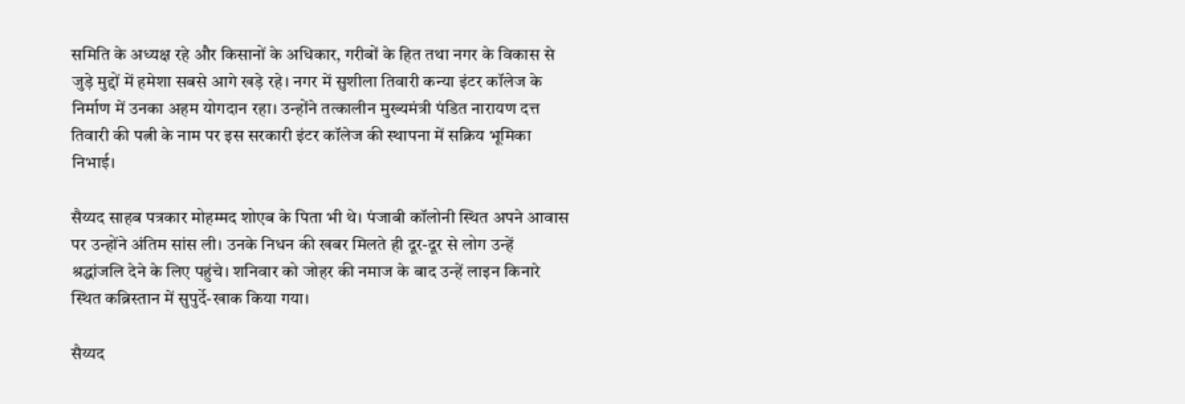समिति के अध्यक्ष रहे और किसानों के अधिकार, गरीबों के हित तथा नगर के विकास से जुड़े मुद्दों में हमेशा सबसे आगे खड़े रहे। नगर में सुशीला तिवारी कन्या इंटर कॉलेज के निर्माण में उनका अहम योगदान रहा। उन्होंने तत्कालीन मुख्यमंत्री पंडित नारायण दत्त तिवारी की पत्नी के नाम पर इस सरकारी इंटर कॉलेज की स्थापना में सक्रिय भूमिका निभाई।

सैय्यद साहब पत्रकार मोहम्मद शोएब के पिता भी थे। पंजाबी कॉलोनी स्थित अपने आवास पर उन्होंने अंतिम सांस ली। उनके निधन की खबर मिलते ही दूर-दूर से लोग उन्हें श्रद्धांजलि देने के लिए पहुंचे। शनिवार को जोहर की नमाज के बाद उन्हें लाइन किनारे स्थित कब्रिस्तान में सुपुर्दे-खाक किया गया।

सैय्यद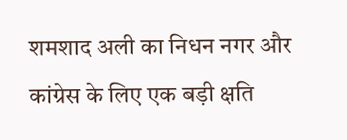शमशाद अली का निधन नगर और कांग्रेस के लिए एक बड़ी क्षति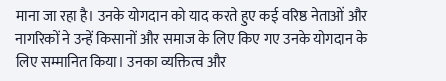माना जा रहा है। उनके योगदान को याद करते हुए कई वरिष्ठ नेताओं और नागरिकों ने उन्हें किसानों और समाज के लिए किए गए उनके योगदान के लिए सम्मानित किया। उनका व्यक्तित्व और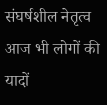संघर्षशील नेतृत्व आज भी लोगों की यादों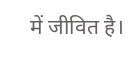में जीवित है।